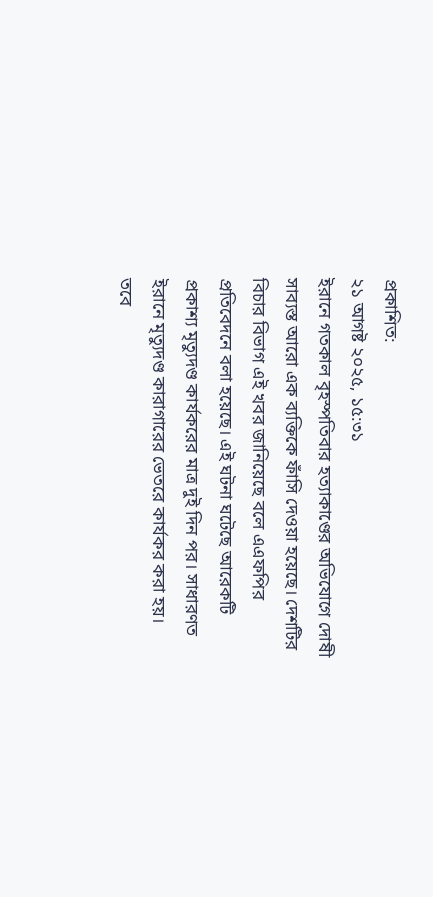প্রকাশিত:
২১ আগষ্ট ২০২৫, ১৫:৩১
ইরানে গতকাল বৃহস্পতিবার হত্যাকাণ্ডের অভিযোগে দোষী সাব্যস্ত আরো এক ব্যক্তিকে ফাঁসি দেওয়া হয়েছে। দেশটির বিচার বিভাগ এই খবর জানিয়েছে বলে এএফপির প্রতিবেদনে বলা হয়েছে। এই ঘটনা ঘটেছে আরেকটি প্রকাশ্য মৃত্যুদণ্ড কার্যকরের মাত্র দুই দিন পর। সাধারণত ইরানে মৃত্যুদণ্ড কারাগারের ভেতরে কার্যকর করা হয়।
তবে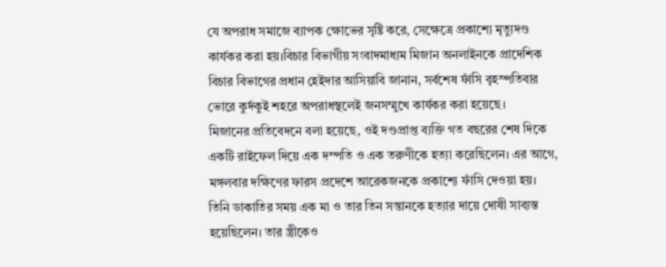যে অপরাধ সমাজে ব্যাপক ক্ষোভের সৃষ্টি করে, সেক্ষেত্রে প্রকাশ্যে মৃত্যুদণ্ড কার্যকর করা হয়।বিচার বিভাগীয় সংবাদমাধ্যম মিজান অনলাইনকে প্রাদেশিক বিচার বিভাগের প্রধান হেইদার আসিয়াবি জানান, সর্বশেষ ফাঁসি বৃহস্পতিবার ভোরে কুর্দকুই শহরে অপরাধস্থলেই জনসম্মুখে কার্যকর করা হয়েছে।
মিজানের প্রতিবেদনে বলা হয়েছে, ওই দণ্ডপ্রাপ্ত ব্যক্তি গত বছরের শেষ দিকে একটি রাইফেল দিয়ে এক দম্পতি ও এক তরুণীকে হত্যা করেছিলেন। এর আগে, মঙ্গলবার দক্ষিণের ফারস প্রদেশে আরেকজনকে প্রকাশ্যে ফাঁসি দেওয়া হয়।
তিনি ডাকাতির সময় এক মা ও তার তিন সন্তানকে হত্যার দায়ে দোষী সাব্যস্ত হয়েছিলেন। তার স্ত্রীকেও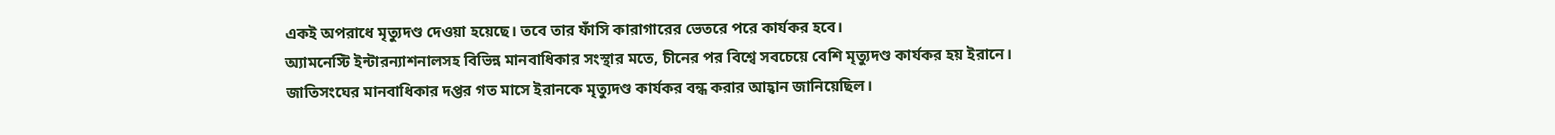একই অপরাধে মৃত্যুদণ্ড দেওয়া হয়েছে। তবে তার ফাঁসি কারাগারের ভেতরে পরে কার্যকর হবে।
অ্যামনেস্টি ইন্টারন্যাশনালসহ বিভিন্ন মানবাধিকার সংস্থার মতে, চীনের পর বিশ্বে সবচেয়ে বেশি মৃত্যুদণ্ড কার্যকর হয় ইরানে।
জাতিসংঘের মানবাধিকার দপ্তর গত মাসে ইরানকে মৃত্যুদণ্ড কার্যকর বন্ধ করার আহ্বান জানিয়েছিল।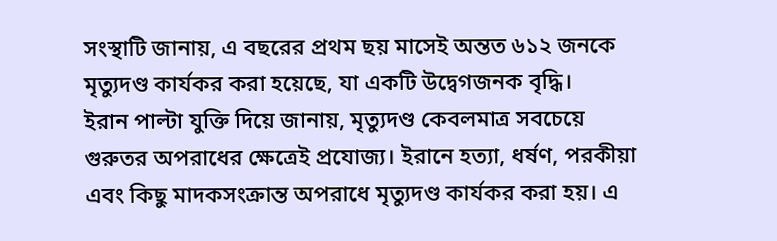সংস্থাটি জানায়, এ বছরের প্রথম ছয় মাসেই অন্তত ৬১২ জনকে মৃত্যুদণ্ড কার্যকর করা হয়েছে, যা একটি উদ্বেগজনক বৃদ্ধি।
ইরান পাল্টা যুক্তি দিয়ে জানায়, মৃত্যুদণ্ড কেবলমাত্র সবচেয়ে গুরুতর অপরাধের ক্ষেত্রেই প্রযোজ্য। ইরানে হত্যা, ধর্ষণ, পরকীয়া এবং কিছু মাদকসংক্রান্ত অপরাধে মৃত্যুদণ্ড কার্যকর করা হয়। এ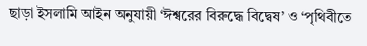ছাড়া ইসলামি আইন অনুযায়ী ‘ঈশ্বরের বিরুদ্ধে বিদ্বেষ’ ও ‘পৃথিবীতে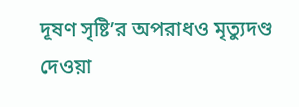দূষণ সৃষ্টি’র অপরাধও মৃত্যুদণ্ড দেওয়া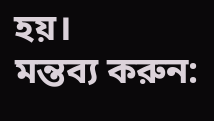হয়।
মন্তব্য করুন: